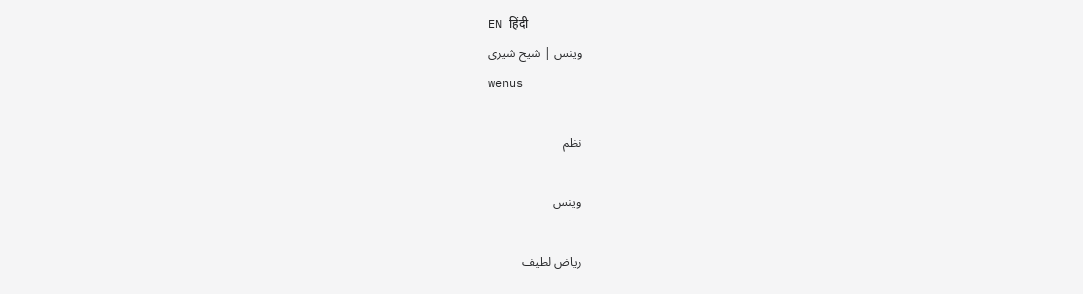EN हिंदी
وینس | شیح شیری
wenus

نظم

وینس

ریاض لطیف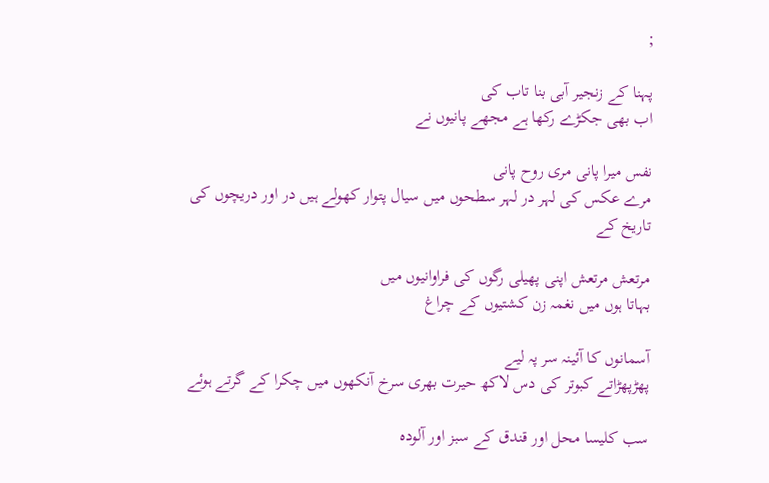;

پہنا کے زنجیر آبی بنا تاب کی
اب بھی جکڑے رکھا ہے مجھے پانیوں نے

نفس میرا پانی مری روح پانی
مرے عکس کی لہر در لہر سطحوں میں سیال پتوار کھولے ہیں در اور دریچوں کی تاریخ کے

مرتعش مرتعش اپنی پھیلی رگوں کی فراوانیوں میں
بہاتا ہوں میں نغمہ زن کشتیوں کے چراغ

آسمانوں کا آئینہ سر پہ لیے
پھڑپھڑاتے کبوتر کی دس لاکھ حیرت بھری سرخ آنکھوں میں چکرا کے گرتے ہوئے

سب کلیسا محل اور قندق کے سبز اور آلودہ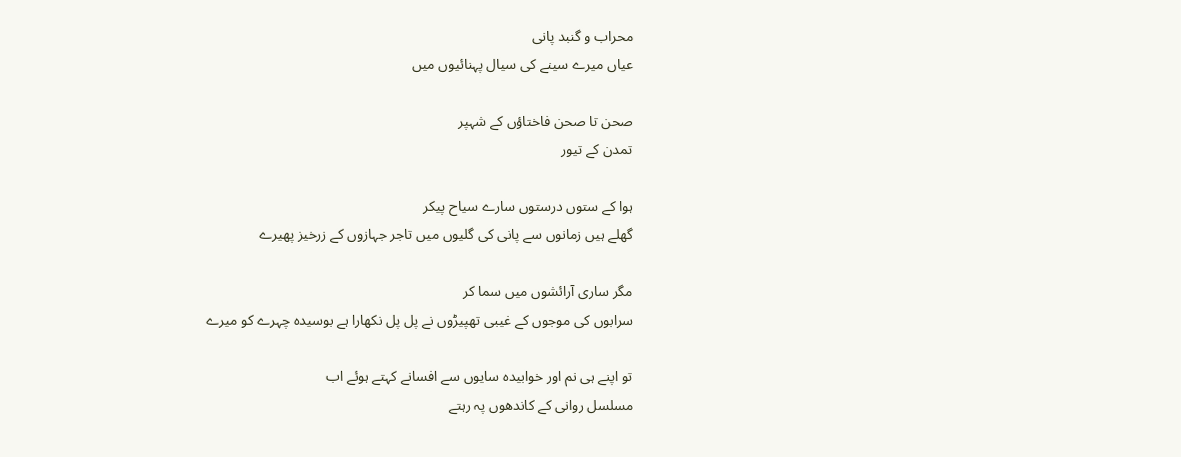محراب و گنبد پانی
عیاں میرے سینے کی سیال پہنائیوں میں

صحن تا صحن فاختاؤں کے شہپر
تمدن کے تیور

ہوا کے ستوں درستوں سارے سیاح پیکر
گھلے ہیں زمانوں سے پانی کی گلیوں میں تاجر جہازوں کے زرخیز پھیرے

مگر ساری آرائشوں میں سما کر
سرابوں کی موجوں کے غیبی تھپیڑوں نے پل پل نکھارا ہے بوسیدہ چہرے کو میرے

تو اپنے ہی نم اور خوابیدہ سایوں سے افسانے کہتے ہوئے اب
مسلسل روانی کے کاندھوں پہ رہتے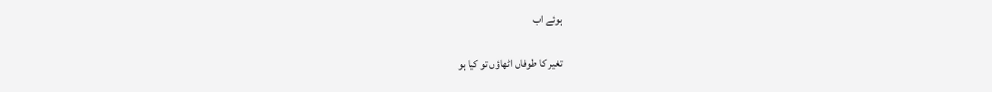ہوئے اب

تغیر کا طوفاں اٹھاؤں تو کیا ہو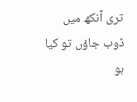تری آنکھ میں ڈوب جاؤں تو کیا ہو